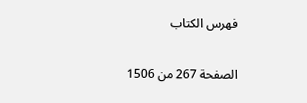فهرس الكتاب

الصفحة 267 من 1506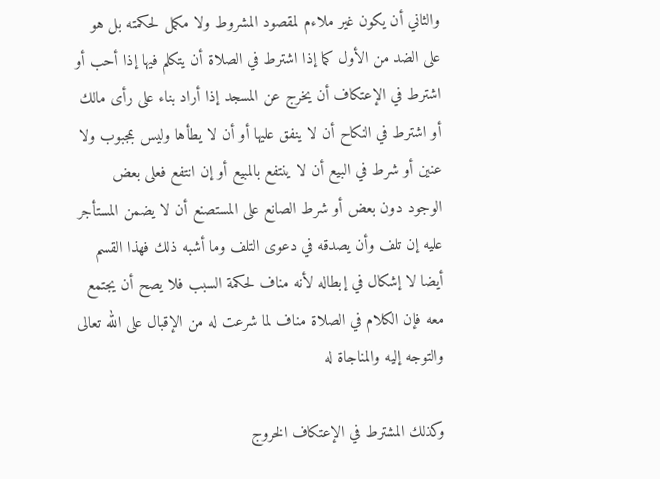والثاني أن يكون غير ملاءم لمقصود المشروط ولا مكمل لحكمته بل هو على الضد من الأول كما إذا اشترط في الصلاة أن يتكلم فيها إذا أحب أو اشترط في الإعتكاف أن يخرج عن المسجد إذا أراد بناء على رأى مالك أو اشترط في النكاح أن لا ينفق عليها أو أن لا يطأها وليس بمجبوب ولا عنين أو شرط في البيع أن لا ينتفع بالمبيع أو إن انتفع فعلى بعض الوجود دون بعض أو شرط الصانع على المستصنع أن لا يضمن المستأجر عليه إن تلف وأن يصدقه في دعوى التلف وما أشبه ذلك فهذا القسم أيضا لا إشكال في إبطاله لأنه مناف لحكمة السبب فلا يصح أن يجتمع معه فإن الكلام في الصلاة مناف لما شرعت له من الإقبال على الله تعالى والتوجه إليه والمناجاة له

وكذلك المشترط في الإعتكاف الخروج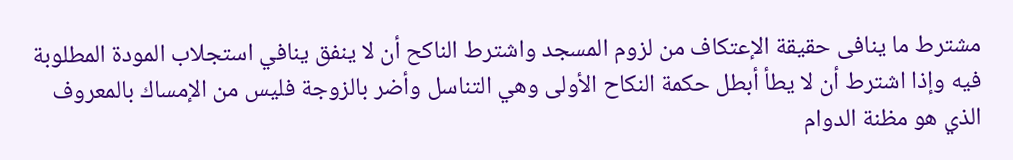مشترط ما ينافى حقيقة الإعتكاف من لزوم المسجد واشترط الناكح أن لا ينفق ينافي استجلاب المودة المطلوبة فيه وإذا اشترط أن لا يطأ أبطل حكمة النكاح الأولى وهي التناسل وأضر بالزوجة فليس من الإمساك بالمعروف الذي هو مظنة الدوام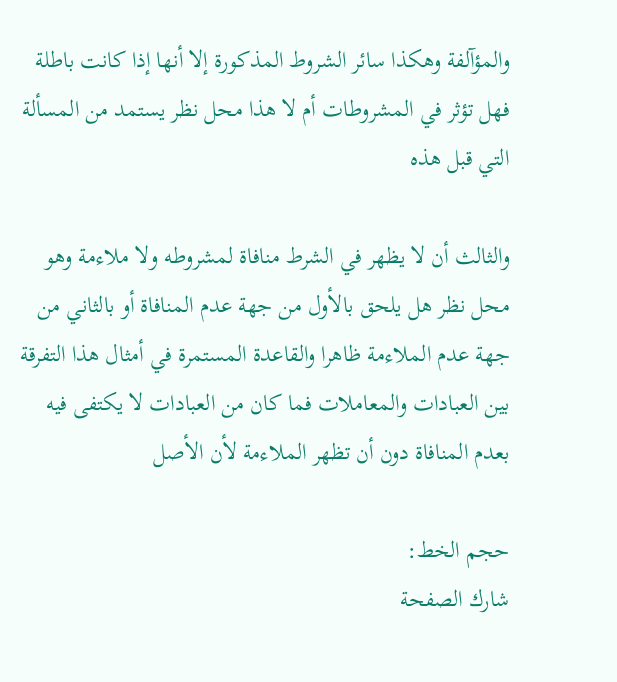والمؤآلفة وهكذا سائر الشروط المذكورة إلا أنها إذا كانت باطلة فهل تؤثر في المشروطات أم لا هذا محل نظر يستمد من المسألة التي قبل هذه

والثالث أن لا يظهر في الشرط منافاة لمشروطه ولا ملاءمة وهو محل نظر هل يلحق بالأول من جهة عدم المنافاة أو بالثاني من جهة عدم الملاءمة ظاهرا والقاعدة المستمرة في أمثال هذا التفرقة بين العبادات والمعاملات فما كان من العبادات لا يكتفى فيه بعدم المنافاة دون أن تظهر الملاءمة لأن الأصل

حجم الخط:
شارك الصفحة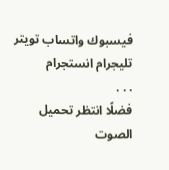فيسبوك واتساب تويتر تليجرام انستجرام
. . .
فضلًا انتظر تحميل الصوت